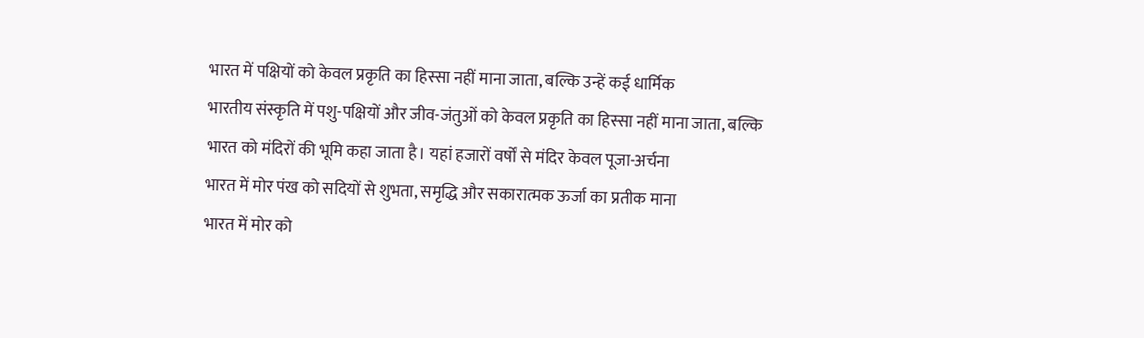भारत में पक्षियों को केवल प्रकृति का हिस्सा नहीं माना जाता, बल्कि उन्हें कई धार्मिक
भारतीय संस्कृति में पशु-पक्षियों और जीव-जंतुओं को केवल प्रकृति का हिस्सा नहीं माना जाता, बल्कि
भारत को मंदिरों की भूमि कहा जाता है। यहां हजारों वर्षों से मंदिर केवल पूजा-अर्चना
भारत में मोर पंख को सदियों से शुभता, समृद्धि और सकारात्मक ऊर्जा का प्रतीक माना
भारत में मोर को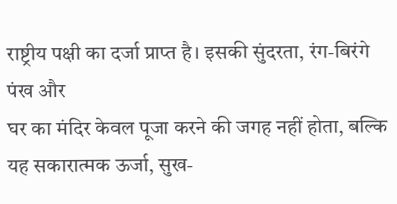राष्ट्रीय पक्षी का दर्जा प्राप्त है। इसकी सुंदरता, रंग-बिरंगे पंख और
घर का मंदिर केवल पूजा करने की जगह नहीं होता, बल्कि यह सकारात्मक ऊर्जा, सुख-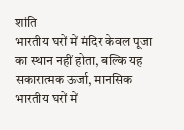शांति
भारतीय घरों में मंदिर केवल पूजा का स्थान नहीं होता, बल्कि यह सकारात्मक ऊर्जा, मानसिक
भारतीय घरों में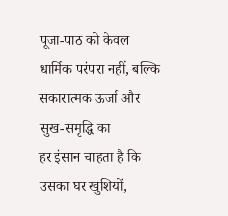पूजा-पाठ को केवल धार्मिक परंपरा नहीं, बल्कि सकारात्मक ऊर्जा और सुख-समृद्धि का
हर इंसान चाहता है कि उसका घर खुशियों,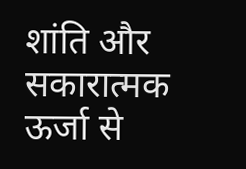शांति और सकारात्मक ऊर्जा से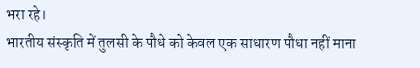भरा रहे।
भारतीय संस्कृति में तुलसी के पौधे को केवल एक साधारण पौधा नहीं माना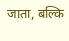जाता, बल्कि